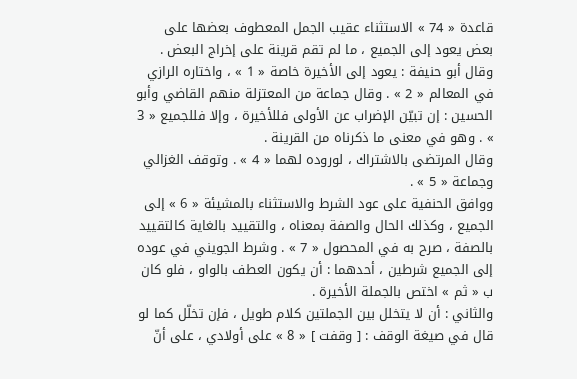قاعدة « 74 » الاستثناء عقيب الجمل المعطوف بعضها على بعض يعود إلى الجميع ، ما لم تقم قرينة على إخراج البعض .
وقال أبو حنيفة : يعود إلى الأخيرة خاصة « 1 » ، واختاره الرازي في المعالم « 2 » . وقال جماعة من المعتزلة منهم القاضي وأبو الحسين : إن تبيّن الإضراب عن الأولى فللأخيرة ، وإلا فللجميع « 3 » . وهو في معنى ما ذكرناه من القرينة .
وقال المرتضى بالاشتراك ، لوروده لهما « 4 » . وتوقف الغزالي وجماعة « 5 » .
ووافق الحنفية على عود الشرط والاستثناء بالمشيئة « 6 » إلى الجميع ، وكذلك الحال والصفة بمعناه ، والتقييد بالغاية كالتقييد بالصفة ، صرح به في المحصول « 7 » . وشرط الجويني في عوده إلى الجميع شرطين ، أحدهما : أن يكون العطف بالواو ، فلو كان ب « ثم » اختص بالجملة الأخيرة .
والثاني : أن لا يتخلل بين الجملتين كلام طويل ، فإن تخلّل كما لو قال في صيغة الوقف : [ وقفت ] « 8 » على أولادي ، على أنّ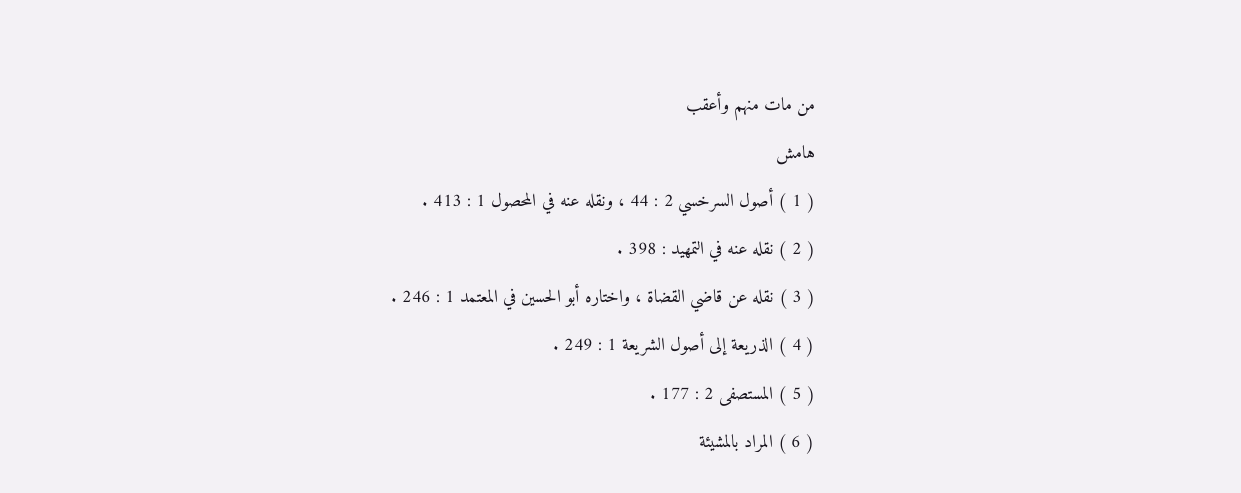من مات منهم وأعقب
هامش
( 1 ) أصول السرخسي 2 : 44 ، ونقله عنه في المحصول 1 : 413 .
( 2 ) نقله عنه في التمهيد : 398 .
( 3 ) نقله عن قاضي القضاة ، واختاره أبو الحسين في المعتمد 1 : 246 .
( 4 ) الذريعة إلى أصول الشريعة 1 : 249 .
( 5 ) المستصفى 2 : 177 .
( 6 ) المراد بالمشيئة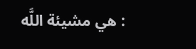: هي مشيئة اللَّه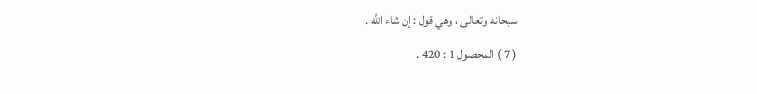سبحانه وتعالى ، وهي قول : إن شاء اللَّه .
( 7 ) المحصول 1 : 420 .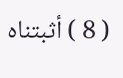( 8 ) أثبتناه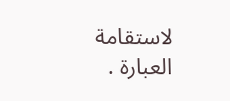لاستقامة العبارة .